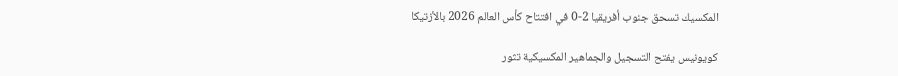المكسيك تسحق جنوب أفريقيا 2-0 في افتتاح كأس العالم 2026 بالأزتيكا

كويونيس يفتح التسجيل والجماهير المكسيكية تثور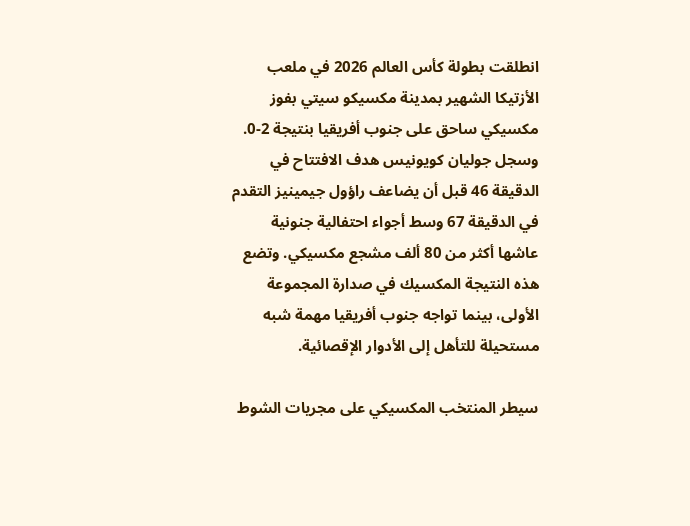انطلقت بطولة كأس العالم 2026 في ملعب الأزتيكا الشهير بمدينة مكسيكو سيتي بفوز مكسيكي ساحق على جنوب أفريقيا بنتيجة 2-0. وسجل جوليان كويونيس هدف الافتتاح في الدقيقة 46 قبل أن يضاعف راؤول جيمينيز التقدم في الدقيقة 67 وسط أجواء احتفالية جنونية عاشها أكثر من 80 ألف مشجع مكسيكي. وتضع هذه النتيجة المكسيك في صدارة المجموعة الأولى، بينما تواجه جنوب أفريقيا مهمة شبه مستحيلة للتأهل إلى الأدوار الإقصائية.

سيطر المنتخب المكسيكي على مجريات الشوط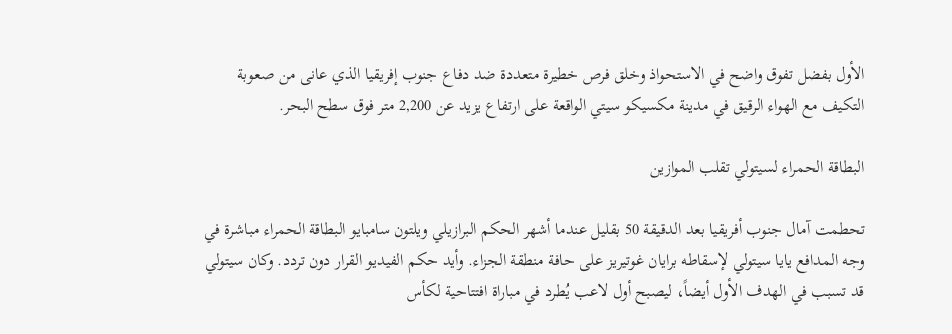الأول بفضل تفوق واضح في الاستحواذ وخلق فرص خطيرة متعددة ضد دفاع جنوب إفريقيا الذي عانى من صعوبة التكيف مع الهواء الرقيق في مدينة مكسيكو سيتي الواقعة على ارتفاع يزيد عن 2,200 متر فوق سطح البحر.

البطاقة الحمراء لسيتولي تقلب الموازين

تحطمت آمال جنوب أفريقيا بعد الدقيقة 50 بقليل عندما أشهر الحكم البرازيلي ويلتون سامبايو البطاقة الحمراء مباشرة في وجه المدافع يايا سيتولي لإسقاطه برايان غوتيريز على حافة منطقة الجزاء. وأيد حكم الفيديو القرار دون تردد. وكان سيتولي قد تسبب في الهدف الأول أيضاً، ليصبح أول لاعب يُطرد في مباراة افتتاحية لكأس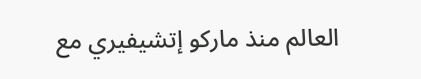العالم منذ ماركو إتشيفيري مع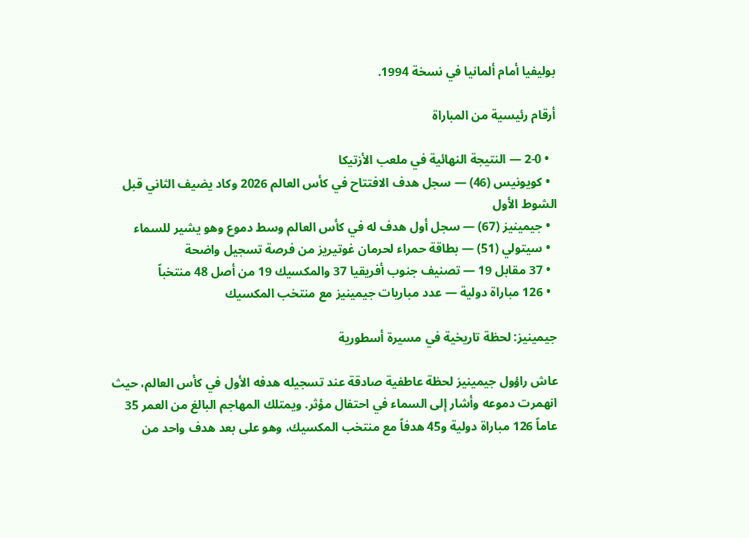بوليفيا أمام ألمانيا في نسخة 1994.

أرقام رئيسية من المباراة

  • 2-0 — النتيجة النهائية في ملعب الأزتيكا
  • كويونيس (46) — سجل هدف الافتتاح في كأس العالم 2026 وكاد يضيف الثاني قبل الشوط الأول
  • جيمينيز (67) — سجل أول هدف له في كأس العالم وسط دموع وهو يشير للسماء
  • سيتولي (51) — بطاقة حمراء لحرمان غوتيريز من فرصة تسجيل واضحة
  • 37 مقابل 19 — تصنيف جنوب أفريقيا 37 والمكسيك 19 من أصل 48 منتخباً
  • 126 مباراة دولية — عدد مباريات جيمينيز مع منتخب المكسيك

جيمينيز: لحظة تاريخية في مسيرة أسطورية

عاش راؤول جيمينيز لحظة عاطفية صادقة عند تسجيله هدفه الأول في كأس العالم، حيث انهمرت دموعه وأشار إلى السماء في احتفال مؤثر. ويمتلك المهاجم البالغ من العمر 35 عاماً 126 مباراة دولية و45 هدفاً مع منتخب المكسيك، وهو على بعد هدف واحد من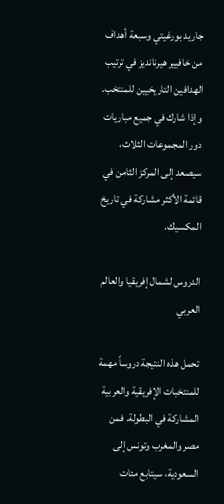جاريد بورغيتي وسبعة أهداف من خافيير هيرنانديز في ترتيب الهدافين التاريخيين للمنتخب. وإذا شارك في جميع مباريات دور المجموعات الثلاث، سيصعد إلى المركز الثامن في قائمة الأكثر مشاركة في تاريخ المكسيك.

الدروس لشمال إفريقيا والعالم العربي

تحمل هذه النتيجة دروساً مهمة للمنتخبات الإفريقية والعربية المشاركة في البطولة. فمن مصر والمغرب وتونس إلى السعودية، سيتابع مئات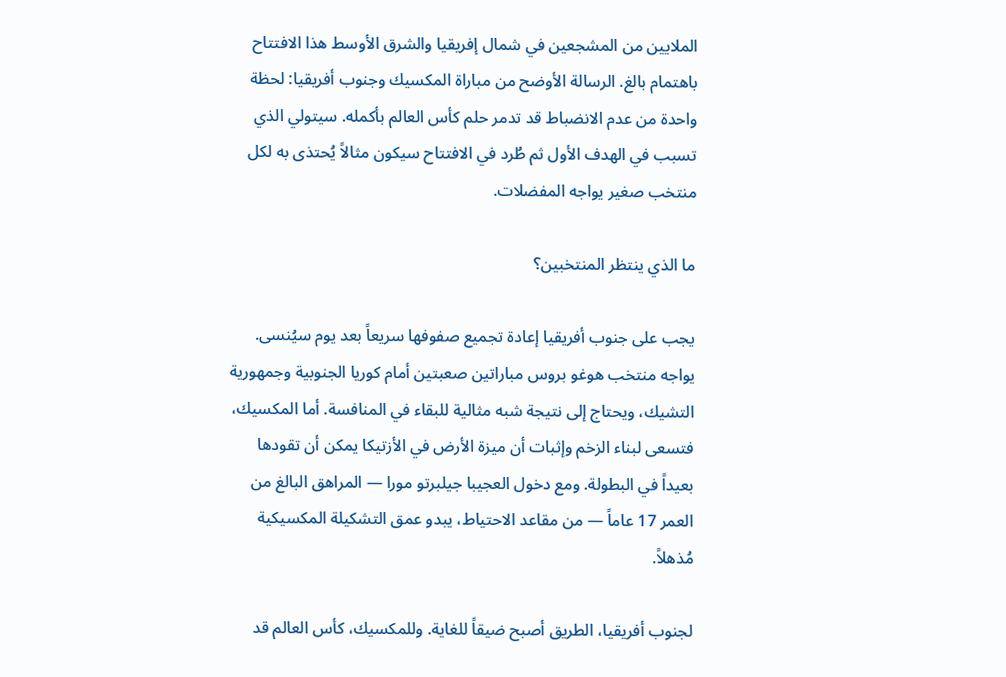الملايين من المشجعين في شمال إفريقيا والشرق الأوسط هذا الافتتاح باهتمام بالغ. الرسالة الأوضح من مباراة المكسيك وجنوب أفريقيا: لحظة واحدة من عدم الانضباط قد تدمر حلم كأس العالم بأكمله. سيتولي الذي تسبب في الهدف الأول ثم طُرد في الافتتاح سيكون مثالاً يُحتذى به لكل منتخب صغير يواجه المفضلات.

ما الذي ينتظر المنتخبين؟

يجب على جنوب أفريقيا إعادة تجميع صفوفها سريعاً بعد يوم سيُنسى. يواجه منتخب هوغو بروس مباراتين صعبتين أمام كوريا الجنوبية وجمهورية التشيك، ويحتاج إلى نتيجة شبه مثالية للبقاء في المنافسة. أما المكسيك، فتسعى لبناء الزخم وإثبات أن ميزة الأرض في الأزتيكا يمكن أن تقودها بعيداً في البطولة. ومع دخول العجيبا جيلبرتو مورا — المراهق البالغ من العمر 17 عاماً — من مقاعد الاحتياط، يبدو عمق التشكيلة المكسيكية مُذهلاً.

لجنوب أفريقيا، الطريق أصبح ضيقاً للغاية. وللمكسيك، كأس العالم قد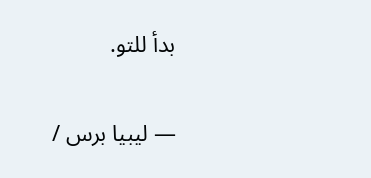بدأ للتو.

— ليبيا برس /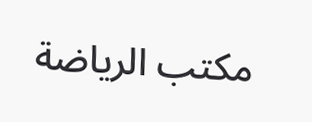مكتب الرياضة